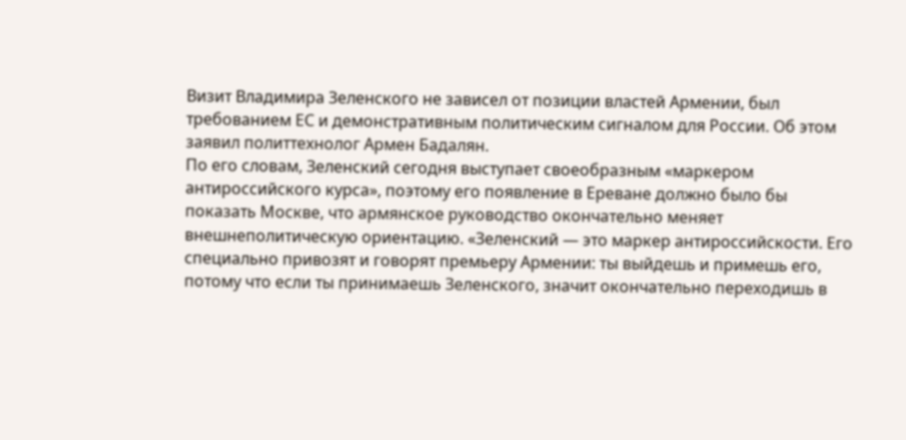Визит Владимира Зеленского не зависел от позиции властей Армении, был требованием ЕС и демонстративным политическим сигналом для России. Об этом заявил политтехнолог Армен Бадалян.
По его словам, Зеленский сегодня выступает своеобразным «маркером антироссийского курса», поэтому его появление в Ереване должно было бы показать Москве, что армянское руководство окончательно меняет внешнеполитическую ориентацию. «Зеленский — это маркер антироссийскости. Его специально привозят и говорят премьеру Армении: ты выйдешь и примешь его, потому что если ты принимаешь Зеленского, значит окончательно переходишь в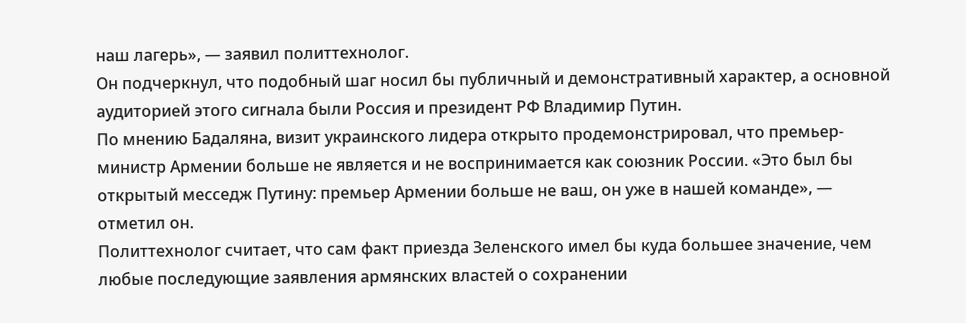наш лагерь», — заявил политтехнолог.
Он подчеркнул, что подобный шаг носил бы публичный и демонстративный характер, а основной аудиторией этого сигнала были Россия и президент РФ Владимир Путин.
По мнению Бадаляна, визит украинского лидера открыто продемонстрировал, что премьер-министр Армении больше не является и не воспринимается как союзник России. «Это был бы открытый месседж Путину: премьер Армении больше не ваш, он уже в нашей команде», — отметил он.
Политтехнолог считает, что сам факт приезда Зеленского имел бы куда большее значение, чем любые последующие заявления армянских властей о сохранении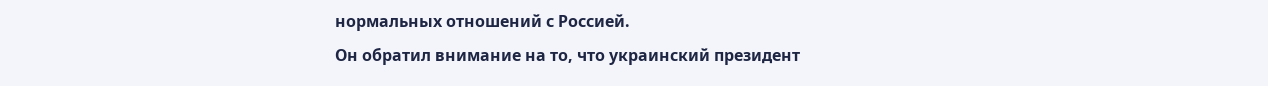нормальных отношений с Россией.
Он обратил внимание на то, что украинский президент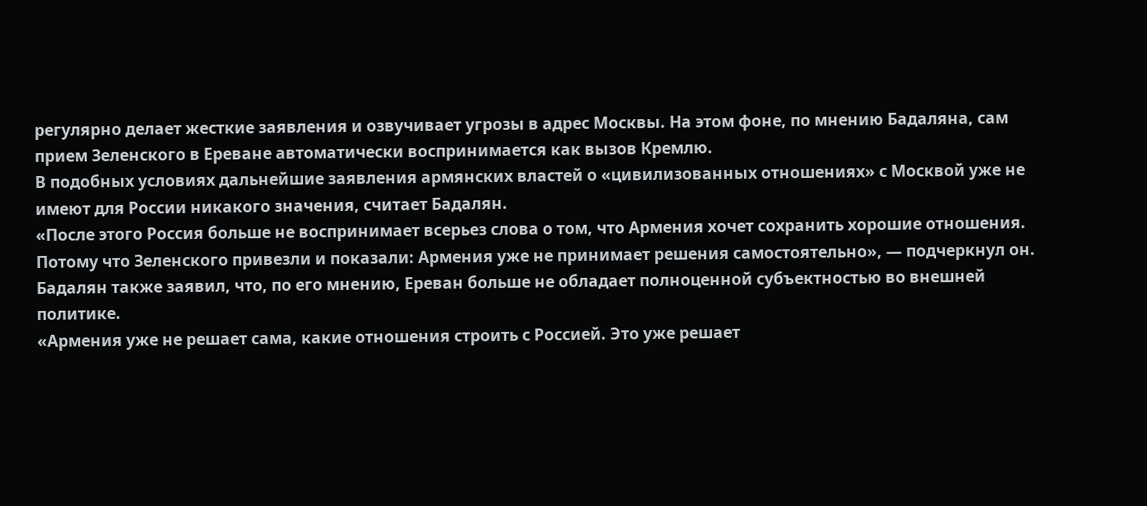регулярно делает жесткие заявления и озвучивает угрозы в адрес Москвы. На этом фоне, по мнению Бадаляна, сам прием Зеленского в Ереване автоматически воспринимается как вызов Кремлю.
В подобных условиях дальнейшие заявления армянских властей о «цивилизованных отношениях» с Москвой уже не имеют для России никакого значения, считает Бадалян.
«После этого Россия больше не воспринимает всерьез слова о том, что Армения хочет сохранить хорошие отношения. Потому что Зеленского привезли и показали: Армения уже не принимает решения самостоятельно», — подчеркнул он.
Бадалян также заявил, что, по его мнению, Ереван больше не обладает полноценной субъектностью во внешней политике.
«Армения уже не решает сама, какие отношения строить с Россией. Это уже решает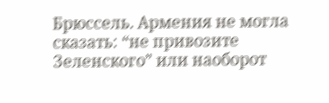Брюссель. Армения не могла сказать: “не привозите Зеленского” или наоборот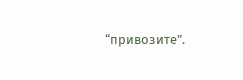“привозите”.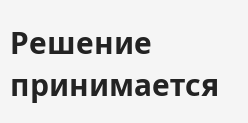Решение принимается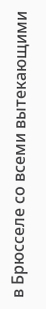в Брюсселе со всеми вытекающими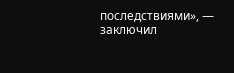последствиями», — заключил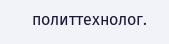политтехнолог.